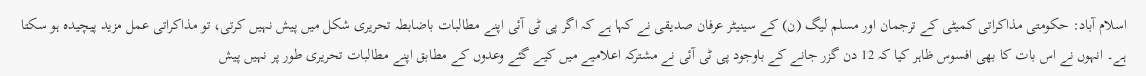اسلام آباد: حکومتی مذاکراتی کمیٹی کے ترجمان اور مسلم لیگ (ن) کے سینیٹر عرفان صدیقی نے کہا ہے کہ اگر پی ٹی آئی اپنے مطالبات باضابطہ تحریری شکل میں پیش نہیں کرتی، تو مذاکراتی عمل مزید پیچیدہ ہو سکتا ہے۔ انہوں نے اس بات کا بھی افسوس ظاہر کیا کہ 12 دن گزر جانے کے باوجود پی ٹی آئی نے مشترکہ اعلامیے میں کیے گئے وعدوں کے مطابق اپنے مطالبات تحریری طور پر نہیں پیش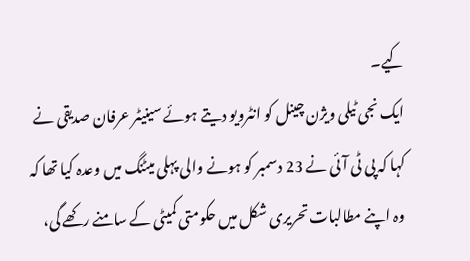کیے۔
ایک نجی ٹیلی ویژن چینل کو انٹرویو دیتے ہوئے سینیٹر عرفان صدیقی نے کہا کہ پی ٹی آئی نے 23 دسمبر کو ہونے والی پہلی میٹنگ میں وعدہ کیا تھا کہ وہ اپنے مطالبات تحریری شکل میں حکومتی کمیٹی کے سامنے رکھے گی،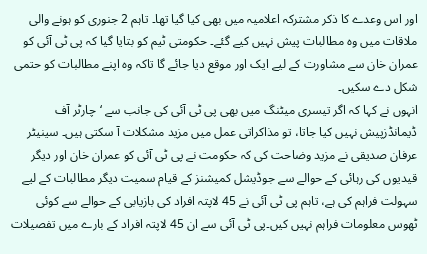اور اس وعدے کا ذکر مشترکہ اعلامیہ میں بھی کیا گیا تھا۔ تاہم 2 جنوری کو ہونے والی ملاقات میں وہ مطالبات پیش نہیں کیے گئے۔ حکومتی ٹیم کو بتایا گیا کہ پی ٹی آئی کو عمران خان سے مشاورت کے لیے ایک اور موقع دیا جائے گا تاکہ وہ اپنے مطالبات کو حتمی شکل دے سکیں۔
انہوں نے کہا کہ اگر تیسری میٹنگ میں بھی پی ٹی آئی کی جانب سے ‘چارٹر آف ڈیمانڈزپیش نہیں کیا جاتا، تو مذاکراتی عمل میں مزید مشکلات آ سکتی ہیں۔ سینیٹر عرفان صدیقی نے مزید وضاحت کی کہ حکومت نے پی ٹی آئی کو عمران خان اور دیگر قیدیوں کی رہائی کے حوالے سے جوڈیشل کمیشنز کے قیام سمیت دیگر مطالبات کے لیے سہولت فراہم کی ہے، تاہم پی ٹی آئی نے 45 لاپتہ افراد کی بازیابی کے حوالے سے کوئی ٹھوس معلومات فراہم نہیں کیں۔پی ٹی آئی سے ان 45 لاپتہ افراد کے بارے میں تفصیلات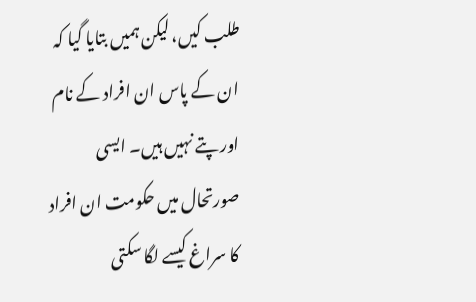طلب کیں، لیکن ہمیں بتایا گیا کہ ان کے پاس ان افراد کے نام اور پتے نہیں ہیں۔ ایسی صورتحال میں حکومت ان افراد کا سراغ کیسے لگا سکتی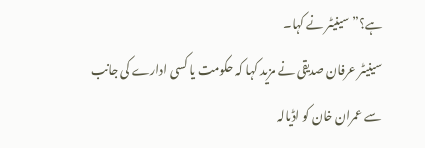ہے؟” سینیٹر نے کہا۔
سینیٹر عرفان صدیقی نے مزید کہا کہ حکومت یا کسی ادارے کی جانب سے عمران خان کو اڈیالہ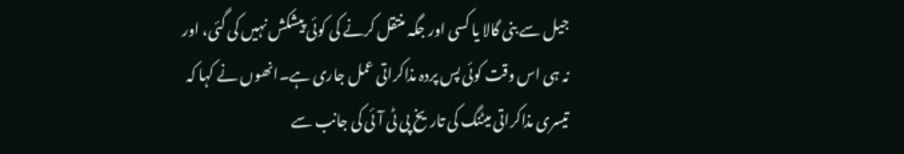جیل سے بنی گالا یا کسی اور جگہ منتقل کرنے کی کوئی پیشکش نہیں کی گئی، اور نہ ہی اس وقت کوئی پس پردہ مذاکراتی عمل جاری ہے۔انھوں نے کہا کہ تیسری مذاکراتی میٹنگ کی تاریخ پی ٹی آئی کی جانب سے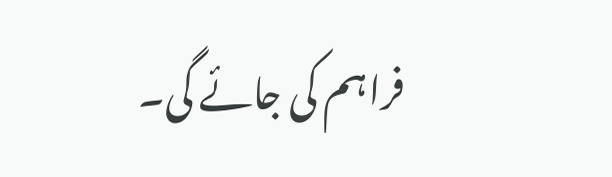فراہم کی جائے گی۔